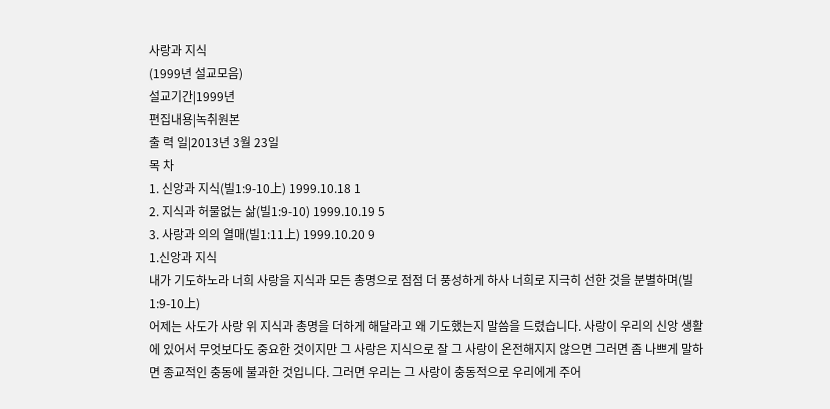사랑과 지식
(1999년 설교모음)
설교기간|1999년
편집내용|녹취원본
출 력 일|2013년 3월 23일
목 차
1. 신앙과 지식(빌1:9-10上) 1999.10.18 1
2. 지식과 허물없는 삶(빌1:9-10) 1999.10.19 5
3. 사랑과 의의 열매(빌1:11上) 1999.10.20 9
1.신앙과 지식
내가 기도하노라 너희 사랑을 지식과 모든 총명으로 점점 더 풍성하게 하사 너희로 지극히 선한 것을 분별하며(빌1:9-10上)
어제는 사도가 사랑 위 지식과 총명을 더하게 해달라고 왜 기도했는지 말씀을 드렸습니다. 사랑이 우리의 신앙 생활에 있어서 무엇보다도 중요한 것이지만 그 사랑은 지식으로 잘 그 사랑이 온전해지지 않으면 그러면 좀 나쁘게 말하면 종교적인 충동에 불과한 것입니다. 그러면 우리는 그 사랑이 충동적으로 우리에게 주어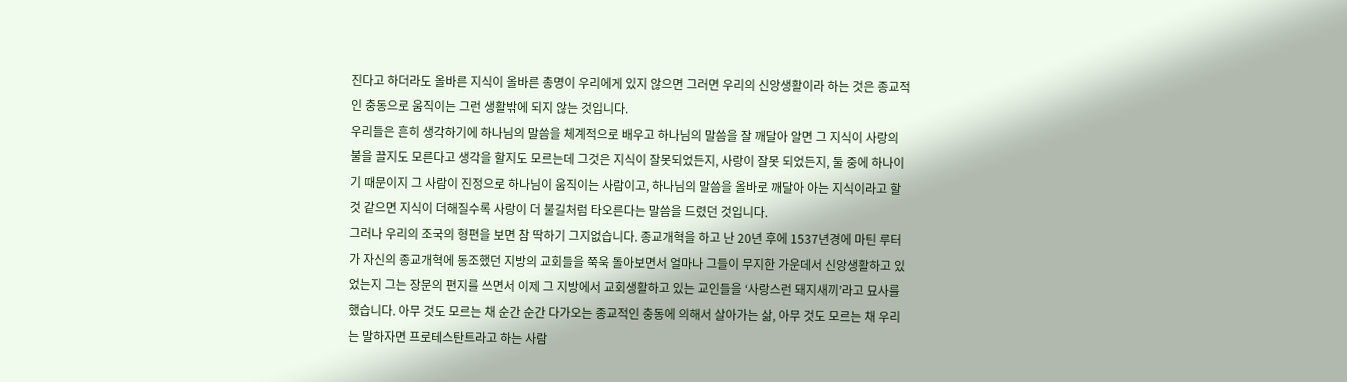진다고 하더라도 올바른 지식이 올바른 총명이 우리에게 있지 않으면 그러면 우리의 신앙생활이라 하는 것은 종교적인 충동으로 움직이는 그런 생활밖에 되지 않는 것입니다.
우리들은 흔히 생각하기에 하나님의 말씀을 체계적으로 배우고 하나님의 말씀을 잘 깨달아 알면 그 지식이 사랑의 불을 끌지도 모른다고 생각을 할지도 모르는데 그것은 지식이 잘못되었든지, 사랑이 잘못 되었든지, 둘 중에 하나이기 때문이지 그 사람이 진정으로 하나님이 움직이는 사람이고, 하나님의 말씀을 올바로 깨달아 아는 지식이라고 할 것 같으면 지식이 더해질수록 사랑이 더 불길처럼 타오른다는 말씀을 드렸던 것입니다.
그러나 우리의 조국의 형편을 보면 참 딱하기 그지없습니다. 종교개혁을 하고 난 20년 후에 1537년경에 마틴 루터가 자신의 종교개혁에 동조했던 지방의 교회들을 쭉욱 돌아보면서 얼마나 그들이 무지한 가운데서 신앙생활하고 있었는지 그는 장문의 편지를 쓰면서 이제 그 지방에서 교회생활하고 있는 교인들을 ‘사랑스런 돼지새끼’라고 묘사를 했습니다. 아무 것도 모르는 채 순간 순간 다가오는 종교적인 충동에 의해서 살아가는 삶, 아무 것도 모르는 채 우리는 말하자면 프로테스탄트라고 하는 사람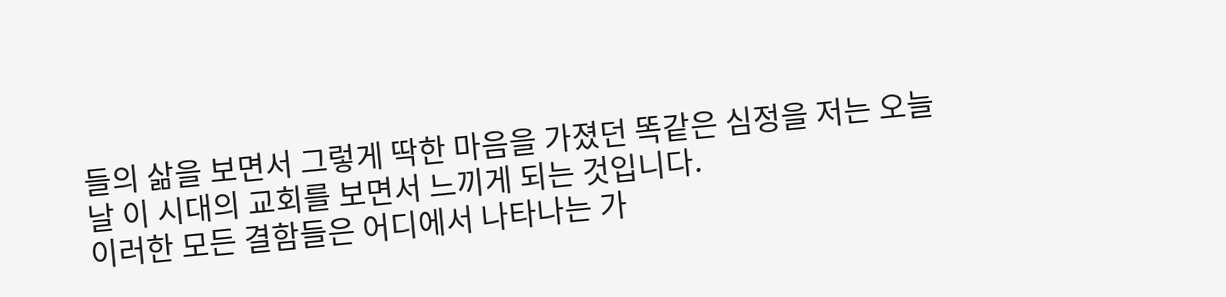들의 삶을 보면서 그렇게 딱한 마음을 가졌던 똑같은 심정을 저는 오늘날 이 시대의 교회를 보면서 느끼게 되는 것입니다.
이러한 모든 결함들은 어디에서 나타나는 가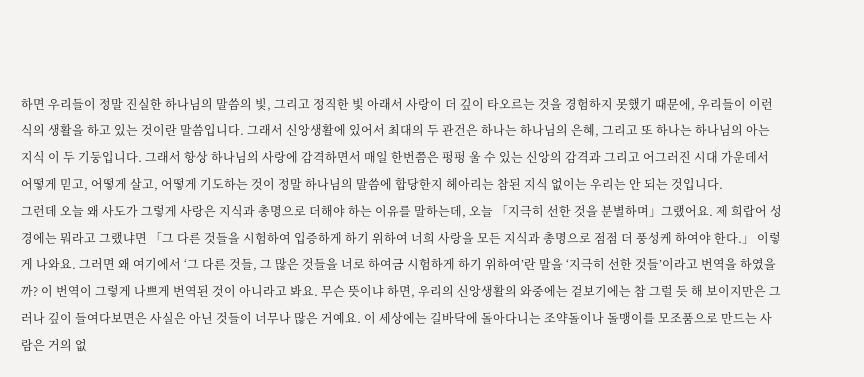하면 우리들이 정말 진실한 하나님의 말씀의 빛, 그리고 정직한 빛 아래서 사랑이 더 깊이 타오르는 것을 경험하지 못했기 때문에, 우리들이 이런 식의 생활을 하고 있는 것이란 말씀입니다. 그래서 신앙생활에 있어서 최대의 두 관건은 하나는 하나님의 은혜, 그리고 또 하나는 하나님의 아는 지식 이 두 기둥입니다. 그래서 항상 하나님의 사랑에 감격하면서 매일 한번쯤은 펑펑 울 수 있는 신앙의 감격과 그리고 어그러진 시대 가운데서 어떻게 믿고, 어떻게 살고, 어떻게 기도하는 것이 정말 하나님의 말씀에 합당한지 헤아리는 참된 지식 없이는 우리는 안 되는 것입니다.
그런데 오늘 왜 사도가 그렇게 사랑은 지식과 총명으로 더해야 하는 이유를 말하는데, 오늘 「지극히 선한 것을 분별하며」그랬어요. 제 희랍어 성경에는 뭐라고 그랬냐면 「그 다른 것들을 시험하여 입증하게 하기 위하여 너희 사랑을 모든 지식과 총명으로 점점 더 풍성케 하여야 한다.」 이렇게 나와요. 그러면 왜 여기에서 ‘그 다른 것들, 그 많은 것들을 너로 하여금 시험하게 하기 위하여’란 말을 ‘지극히 선한 것들’이라고 번역을 하였을까? 이 번역이 그렇게 나쁘게 번역된 것이 아니라고 봐요. 무슨 뜻이냐 하면, 우리의 신앙생활의 와중에는 겉보기에는 참 그럴 듯 해 보이지만은 그러나 깊이 들여다보면은 사실은 아닌 것들이 너무나 많은 거예요. 이 세상에는 길바닥에 돌아다니는 조약돌이나 돌맹이를 모조품으로 만드는 사람은 거의 없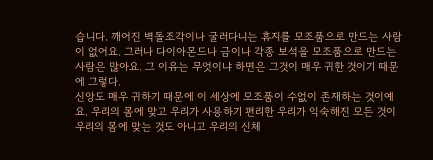습니다. 깨어진 벽돌조각이나 굴러다니는 휴지를 모조품으로 만드는 사람이 없어요. 그러나 다이아몬드나 금이나 각종 보석을 모조품으로 만드는 사람은 많아요. 그 이유는 무엇이냐 하면은 그것이 매우 귀한 것이기 때문에 그렇다.
신앙도 매우 귀하기 때문에 이 세상에 모조품이 수없이 존재하는 것이예요. 우리의 몸에 맞고 우리가 사용하기 편리한 우리가 익숙해진 모든 것이 우리의 몸에 맞는 것도 아니고 우리의 신체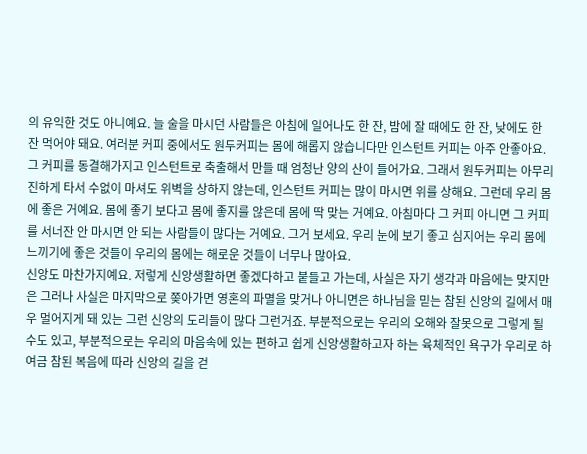의 유익한 것도 아니예요. 늘 술을 마시던 사람들은 아침에 일어나도 한 잔, 밤에 잘 때에도 한 잔, 낮에도 한 잔 먹어야 돼요. 여러분 커피 중에서도 원두커피는 몸에 해롭지 않습니다만 인스턴트 커피는 아주 안좋아요. 그 커피를 동결해가지고 인스턴트로 축출해서 만들 때 엄청난 양의 산이 들어가요. 그래서 원두커피는 아무리 진하게 타서 수없이 마셔도 위벽을 상하지 않는데, 인스턴트 커피는 많이 마시면 위를 상해요. 그런데 우리 몸에 좋은 거예요. 몸에 좋기 보다고 몸에 좋지를 않은데 몸에 딱 맞는 거예요. 아침마다 그 커피 아니면 그 커피를 서너잔 안 마시면 안 되는 사람들이 많다는 거예요. 그거 보세요. 우리 눈에 보기 좋고 심지어는 우리 몸에 느끼기에 좋은 것들이 우리의 몸에는 해로운 것들이 너무나 많아요.
신앙도 마찬가지예요. 저렇게 신앙생활하면 좋겠다하고 붙들고 가는데, 사실은 자기 생각과 마음에는 맞지만은 그러나 사실은 마지막으로 쫒아가면 영혼의 파멸을 맞거나 아니면은 하나님을 믿는 참된 신앙의 길에서 매우 멀어지게 돼 있는 그런 신앙의 도리들이 많다 그런거죠. 부분적으로는 우리의 오해와 잘못으로 그렇게 될 수도 있고, 부분적으로는 우리의 마음속에 있는 편하고 쉽게 신앙생활하고자 하는 육체적인 욕구가 우리로 하여금 참된 복음에 따라 신앙의 길을 걷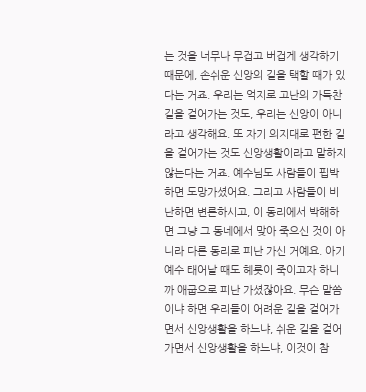는 것을 너무나 무겁고 버겁게 생각하기 때문에, 손쉬운 신앙의 길을 택할 때가 있다는 거죠. 우리는 억지로 고난의 가득찬 길을 걸어가는 것도, 우리는 신앙이 아니라고 생각해요. 또 자기 의지대로 편한 길을 걸어가는 것도 신앙생활이라고 말하지 않는다는 거죠. 예수님도 사람들이 핍박하면 도망가셨어요. 그리고 사람들이 비난하면 변론하시고, 이 동리에서 박해하면 그냥 그 동네에서 맞아 죽으신 것이 아니라 다른 동리로 피난 가신 거예요. 아기 예수 태어날 때도 헤롯이 죽이고자 하니까 애굽으로 피난 가셨잖아요. 무슨 말씀이냐 하면 우리들이 어려운 길을 걸어가면서 신앙생활을 하느냐, 쉬운 길을 걸어가면서 신앙생활을 하느냐, 이것이 참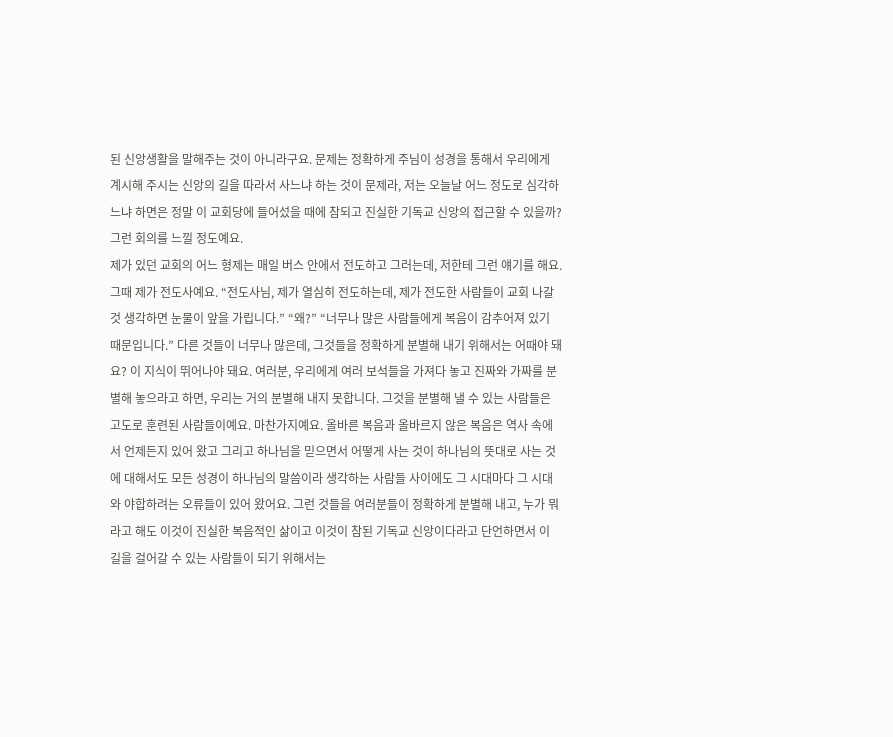된 신앙생활을 말해주는 것이 아니라구요. 문제는 정확하게 주님이 성경을 통해서 우리에게 계시해 주시는 신앙의 길을 따라서 사느냐 하는 것이 문제라, 저는 오늘날 어느 정도로 심각하느냐 하면은 정말 이 교회당에 들어섰을 때에 참되고 진실한 기독교 신앙의 접근할 수 있을까? 그런 회의를 느낄 정도예요.
제가 있던 교회의 어느 형제는 매일 버스 안에서 전도하고 그러는데, 저한테 그런 얘기를 해요. 그때 제가 전도사예요. “전도사님, 제가 열심히 전도하는데, 제가 전도한 사람들이 교회 나갈 것 생각하면 눈물이 앞을 가립니다.” “왜?” “너무나 많은 사람들에게 복음이 감추어져 있기 때문입니다.” 다른 것들이 너무나 많은데, 그것들을 정확하게 분별해 내기 위해서는 어때야 돼요? 이 지식이 뛰어나야 돼요. 여러분, 우리에게 여러 보석들을 가져다 놓고 진짜와 가짜를 분별해 놓으라고 하면, 우리는 거의 분별해 내지 못합니다. 그것을 분별해 낼 수 있는 사람들은 고도로 훈련된 사람들이예요. 마찬가지예요. 올바른 복음과 올바르지 않은 복음은 역사 속에서 언제든지 있어 왔고 그리고 하나님을 믿으면서 어떻게 사는 것이 하나님의 뜻대로 사는 것에 대해서도 모든 성경이 하나님의 말씀이라 생각하는 사람들 사이에도 그 시대마다 그 시대와 야합하려는 오류들이 있어 왔어요. 그런 것들을 여러분들이 정확하게 분별해 내고, 누가 뭐라고 해도 이것이 진실한 복음적인 삶이고 이것이 참된 기독교 신앙이다라고 단언하면서 이 길을 걸어갈 수 있는 사람들이 되기 위해서는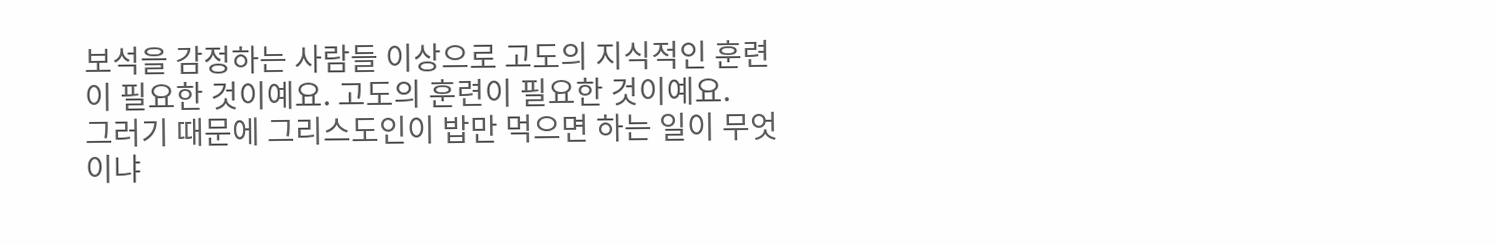보석을 감정하는 사람들 이상으로 고도의 지식적인 훈련이 필요한 것이예요. 고도의 훈련이 필요한 것이예요.
그러기 때문에 그리스도인이 밥만 먹으면 하는 일이 무엇이냐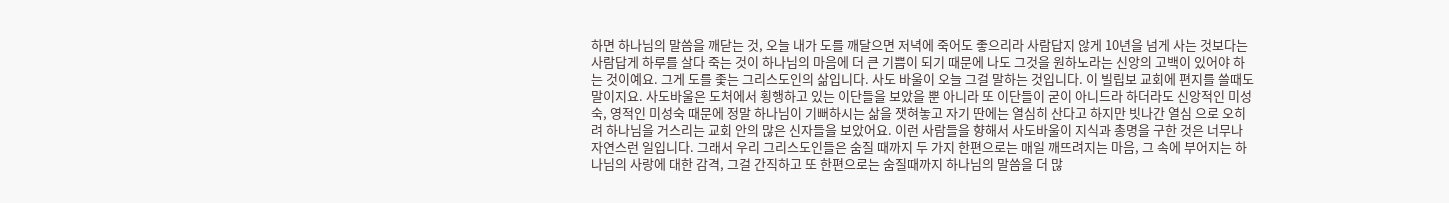하면 하나님의 말씀을 깨닫는 것, 오늘 내가 도를 깨달으면 저녁에 죽어도 좋으리라 사람답지 않게 10년을 넘게 사는 것보다는 사람답게 하루를 살다 죽는 것이 하나님의 마음에 더 큰 기쁨이 되기 때문에 나도 그것을 원하노라는 신앙의 고백이 있어야 하는 것이예요. 그게 도를 좇는 그리스도인의 삶입니다. 사도 바울이 오늘 그걸 말하는 것입니다. 이 빌립보 교회에 편지를 쓸때도 말이지요. 사도바울은 도처에서 횡행하고 있는 이단들을 보았을 뿐 아니라 또 이단들이 굳이 아니드라 하더라도 신앙적인 미성숙, 영적인 미성숙 때문에 정말 하나님이 기뻐하시는 삶을 잿혀놓고 자기 딴에는 열심히 산다고 하지만 빗나간 열심 으로 오히려 하나님을 거스리는 교회 안의 많은 신자들을 보았어요. 이런 사람들을 향해서 사도바울이 지식과 총명을 구한 것은 너무나 자연스런 일입니다. 그래서 우리 그리스도인들은 숨질 때까지 두 가지 한편으로는 매일 깨뜨려지는 마음, 그 속에 부어지는 하나님의 사랑에 대한 감격, 그걸 간직하고 또 한편으로는 숨질때까지 하나님의 말씀을 더 많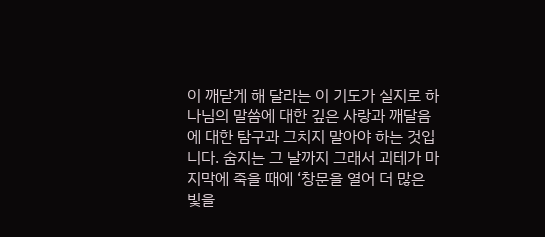이 깨닫게 해 달라는 이 기도가 실지로 하나님의 말씀에 대한 깊은 사랑과 깨달음에 대한 탐구과 그치지 말아야 하는 것입니다. 숨지는 그 날까지 그래서 괴테가 마지막에 죽을 때에 ‘창문을 열어 더 많은 빛을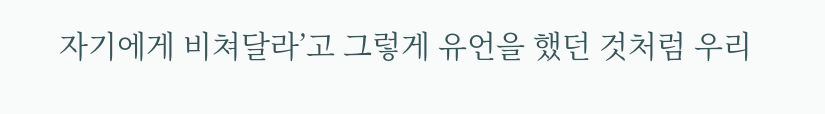자기에게 비쳐달라’고 그렇게 유언을 했던 것처럼 우리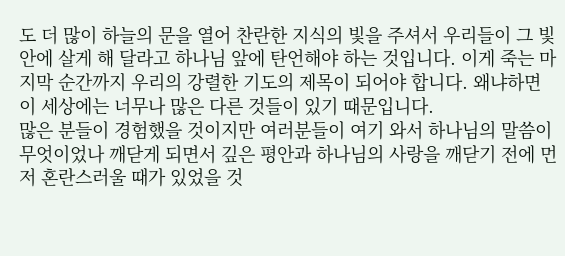도 더 많이 하늘의 문을 열어 찬란한 지식의 빛을 주셔서 우리들이 그 빛 안에 살게 해 달라고 하나님 앞에 탄언해야 하는 것입니다. 이게 죽는 마지막 순간까지 우리의 강렬한 기도의 제목이 되어야 합니다. 왜냐하면 이 세상에는 너무나 많은 다른 것들이 있기 때문입니다.
많은 분들이 경험했을 것이지만 여러분들이 여기 와서 하나님의 말씀이 무엇이었나 깨닫게 되면서 깊은 평안과 하나님의 사랑을 깨닫기 전에 먼저 혼란스러울 때가 있었을 것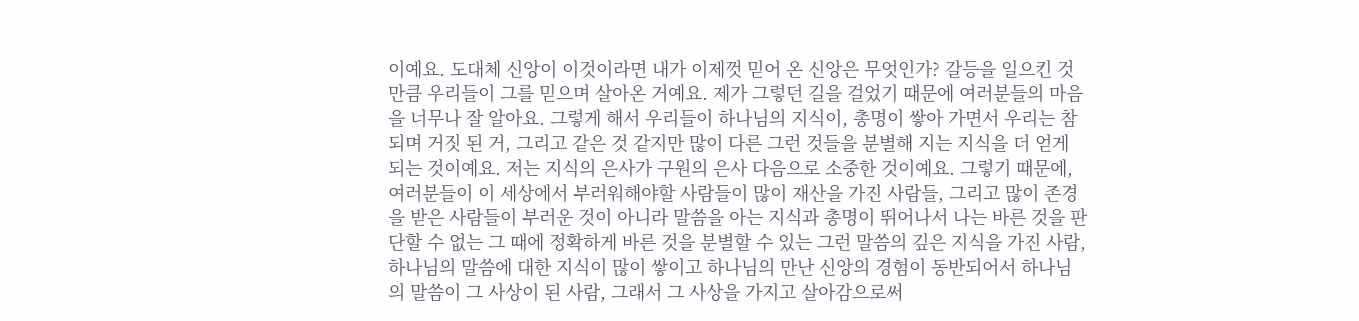이예요. 도대체 신앙이 이것이라면 내가 이제껏 믿어 온 신앙은 무엇인가? 갈등을 일으킨 것만큼 우리들이 그를 믿으며 살아온 거예요. 제가 그렇던 길을 걸었기 때문에 여러분들의 마음을 너무나 잘 알아요. 그렇게 해서 우리들이 하나님의 지식이, 총명이 쌓아 가면서 우리는 참되며 거짓 된 거, 그리고 같은 것 같지만 많이 다른 그런 것들을 분별해 지는 지식을 더 얻게 되는 것이예요. 저는 지식의 은사가 구원의 은사 다음으로 소중한 것이예요. 그렇기 때문에, 여러분들이 이 세상에서 부러워해야할 사람들이 많이 재산을 가진 사람들, 그리고 많이 존경을 받은 사람들이 부러운 것이 아니라 말씀을 아는 지식과 총명이 뛰어나서 나는 바른 것을 판단할 수 없는 그 때에 정확하게 바른 것을 분별할 수 있는 그런 말씀의 깊은 지식을 가진 사람, 하나님의 말씀에 대한 지식이 많이 쌓이고 하나님의 만난 신앙의 경험이 동반되어서 하나님의 말씀이 그 사상이 된 사람, 그래서 그 사상을 가지고 살아감으로써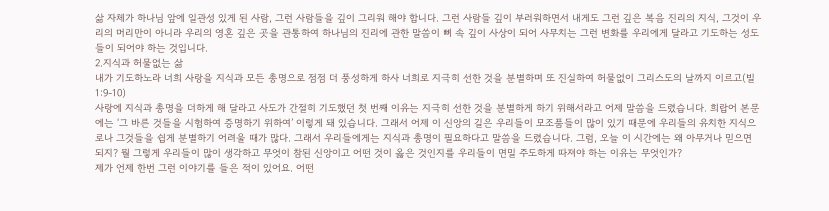삶 자체가 하나님 앞에 일관성 있게 된 사람, 그런 사람들을 깊이 그리워 해야 합니다. 그런 사람들 깊이 부러워하면서 내게도 그런 깊은 복음 진리의 지식, 그것이 우리의 머리만이 아니라 우리의 영혼 깊은 곳을 관통하여 하나님의 진리에 관한 말씀이 뼈 속 깊이 사상이 되어 사무치는 그런 변화를 우리에게 달라고 기도하는 성도들이 되어야 하는 것입니다.
2.지식과 허물없는 삶
내가 기도하노라 너희 사랑을 지식과 모든 총명으로 점점 더 풍성하게 하사 너희로 지극히 선한 것을 분별하며 또 진실하여 허물없이 그리스도의 날까지 이르고(빌1:9-10)
사랑에 지식과 총명을 더하게 해 달라고 사도가 간절히 기도했던 첫 번째 이유는 지극히 선한 것을 분별하게 하기 위해서라고 어제 말씀을 드렸습니다. 희랍어 본문에는 ‘그 바른 것들을 시험하여 증명하기 위하여’ 이렇게 돼 있습니다. 그래서 어제 이 신앙의 길은 우리들이 모조품들이 많이 있기 때문에 우리들의 유치한 지식으로나 그것들을 쉽게 분별하기 어려울 때가 많다. 그래서 우리들에게는 지식과 총명이 필요하다고 말씀을 드렸습니다. 그럼, 오늘 이 시간에는 왜 아무거나 믿으면 되지? 뭘 그렇게 우리들이 많이 생각하고 무엇이 참된 신앙이고 어떤 것이 옳은 것인지를 우리들이 면밀 주도하게 따져야 하는 이유는 무엇인가?
제가 언제 한번 그런 이야기를 들은 적이 있어요. 어떤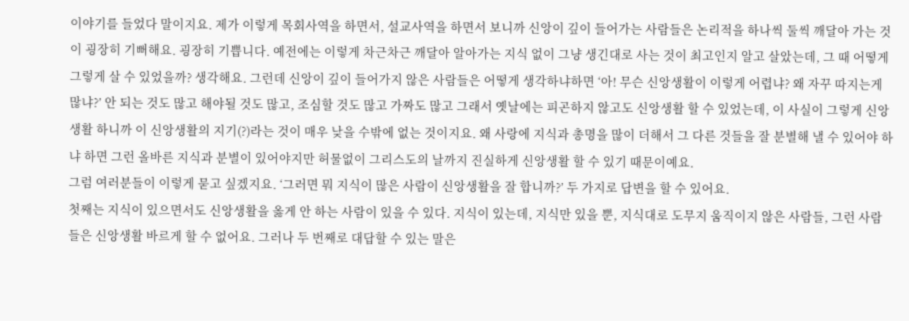이야기를 들었다 말이지요. 제가 이렇게 목회사역을 하면서, 설교사역을 하면서 보니까 신앙이 깊이 들어가는 사람들은 논리적을 하나씩 둘씩 깨달아 가는 것이 굉장히 기뻐해요. 굉장히 기쁩니다. 예전에는 이렇게 차근차근 깨달아 알아가는 지식 없이 그냥 생긴대로 사는 것이 최고인지 알고 살았는데, 그 때 어떻게 그렇게 살 수 있었을까? 생각해요. 그런데 신앙이 깊이 들어가지 않은 사람들은 어떻게 생각하냐하면 ‘아! 무슨 신앙생활이 이렇게 어렵냐? 왜 자꾸 따지는게 많냐?’ 안 되는 것도 많고 해야될 것도 많고, 조심할 것도 많고 가짜도 많고 그래서 옛날에는 피곤하지 않고도 신앙생활 할 수 있었는데, 이 사실이 그렇게 신앙생활 하니까 이 신앙생활의 지기(?)라는 것이 매우 낮을 수밖에 없는 것이지요. 왜 사랑에 지식과 총명을 많이 더해서 그 다른 것들을 잘 분별해 낼 수 있어야 하냐 하면 그런 올바른 지식과 분별이 있어야지만 허물없이 그리스도의 날까지 진실하게 신앙생활 할 수 있기 때문이예요.
그럼 여러분들이 이렇게 묻고 싶겠지요. ‘그러면 뭐 지식이 많은 사람이 신앙생활을 잘 합니까?’ 두 가지로 답변을 할 수 있어요.
첫째는 지식이 있으면서도 신앙생활을 옳게 안 하는 사람이 있을 수 있다. 지식이 있는데, 지식만 있을 뿐, 지식대로 도무지 움직이지 않은 사람들, 그런 사람들은 신앙생활 바르게 할 수 없어요. 그러나 두 번째로 대답할 수 있는 말은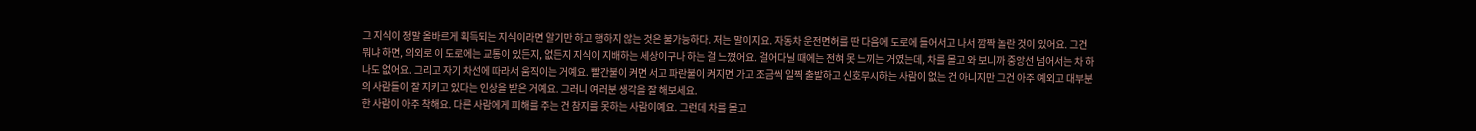그 지식이 정말 올바르게 획득되는 지식이라면 알기만 하고 행하지 않는 것은 불가능하다. 저는 말이지요. 자동차 운전면허를 딴 다음에 도로에 들어서고 나서 깜짝 놀란 것이 있어요. 그건 뭐냐 하면, 의외로 이 도로에는 교통이 있든지, 없든지 지식이 지배하는 세상이구나 하는 걸 느꼈어요. 걸어다닐 때에는 전혀 못 느끼는 거였는데, 차를 몰고 와 보니까 중앙선 넘어서는 차 하나도 없어요. 그리고 자기 차선에 따라서 움직이는 거예요. 빨간불이 켜면 서고 파란불이 켜지면 가고 조금씩 일찍 출발하고 신호무시하는 사람이 없는 건 아니지만 그건 아주 예외고 대부분의 사람들이 잘 지키고 있다는 인상을 받은 거예요. 그러니 여러분 생각을 잘 해보세요.
한 사람이 아주 착해요. 다른 사람에게 피해를 주는 건 참지를 못하는 사람이예요. 그런데 차를 몰고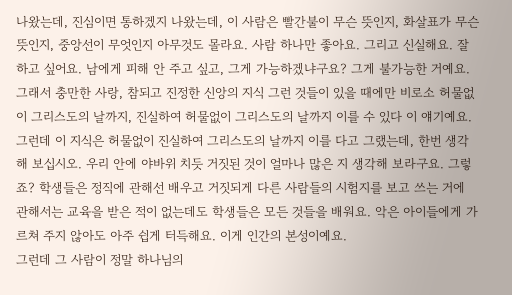나왔는데, 진심이면 통하겠지 나왔는데, 이 사람은 빨간불이 무슨 뜻인지, 화살표가 무슨 뜻인지, 중앙선이 무엇인지 아무것도 몰라요. 사람 하나만 좋아요. 그리고 신실해요. 잘 하고 싶어요. 남에게 피해 안 주고 싶고, 그게 가능하겠냐구요? 그게 불가능한 거예요.
그래서 충만한 사랑, 참되고 진정한 신앙의 지식 그런 것들이 있을 때에만 비로소 허물없이 그리스도의 날까지, 진실하여 허물없이 그리스도의 날까지 이를 수 있다 이 얘기예요. 그런데 이 지식은 허물없이 진실하여 그리스도의 날까지 이를 다고 그랬는데, 한번 생각해 보십시오. 우리 안에 야바위 치듯 거짓된 것이 얼마나 많은 지 생각해 보라구요. 그렇죠? 학생들은 정직에 관해선 배우고 거짓되게 다른 사람들의 시험지를 보고 쓰는 거에 관해서는 교육을 받은 적이 없는데도 학생들은 모든 것들을 배워요. 악은 아이들에게 가르쳐 주지 않아도 아주 쉽게 터득해요. 이게 인간의 본성이예요.
그런데 그 사람이 정말 하나님의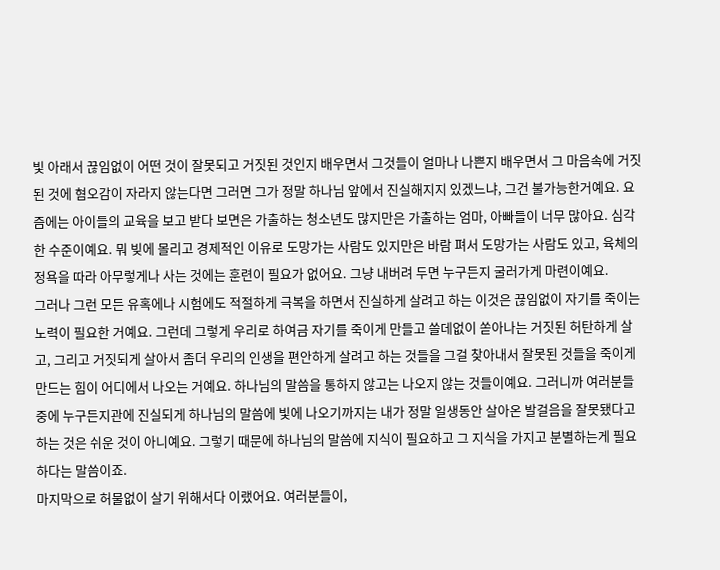빛 아래서 끊임없이 어떤 것이 잘못되고 거짓된 것인지 배우면서 그것들이 얼마나 나쁜지 배우면서 그 마음속에 거짓된 것에 혐오감이 자라지 않는다면 그러면 그가 정말 하나님 앞에서 진실해지지 있겠느냐, 그건 불가능한거예요. 요즘에는 아이들의 교육을 보고 받다 보면은 가출하는 청소년도 많지만은 가출하는 엄마, 아빠들이 너무 많아요. 심각한 수준이예요. 뭐 빚에 몰리고 경제적인 이유로 도망가는 사람도 있지만은 바람 펴서 도망가는 사람도 있고, 육체의 정욕을 따라 아무렇게나 사는 것에는 훈련이 필요가 없어요. 그냥 내버려 두면 누구든지 굴러가게 마련이예요.
그러나 그런 모든 유혹에나 시험에도 적절하게 극복을 하면서 진실하게 살려고 하는 이것은 끊임없이 자기를 죽이는 노력이 필요한 거예요. 그런데 그렇게 우리로 하여금 자기를 죽이게 만들고 쓸데없이 쏟아나는 거짓된 허탄하게 살고, 그리고 거짓되게 살아서 좀더 우리의 인생을 편안하게 살려고 하는 것들을 그걸 찾아내서 잘못된 것들을 죽이게 만드는 힘이 어디에서 나오는 거예요. 하나님의 말씀을 통하지 않고는 나오지 않는 것들이예요. 그러니까 여러분들 중에 누구든지관에 진실되게 하나님의 말씀에 빛에 나오기까지는 내가 정말 일생동안 살아온 발걸음을 잘못됐다고 하는 것은 쉬운 것이 아니예요. 그렇기 때문에 하나님의 말씀에 지식이 필요하고 그 지식을 가지고 분별하는게 필요하다는 말씀이죠.
마지막으로 허물없이 살기 위해서다 이랬어요. 여러분들이,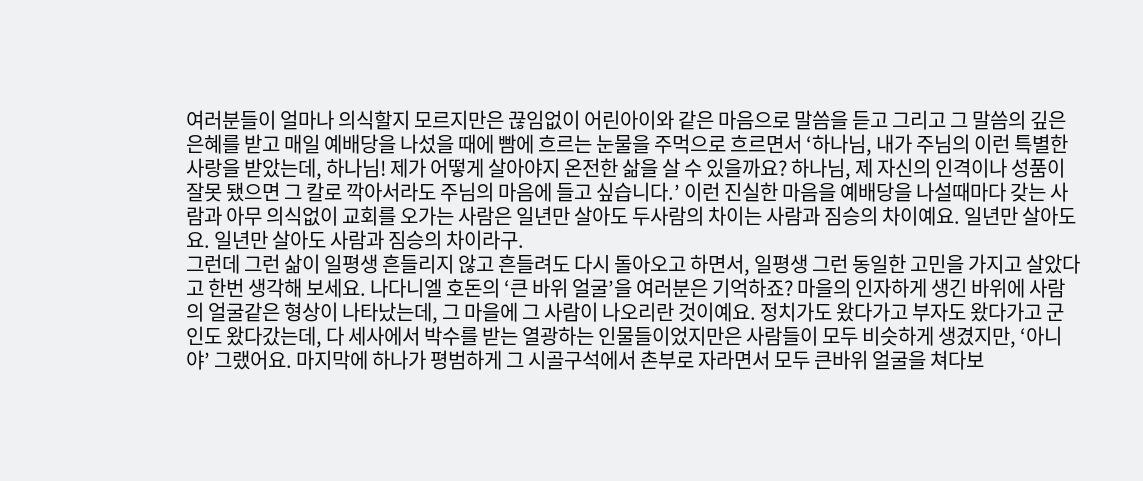여러분들이 얼마나 의식할지 모르지만은 끊임없이 어린아이와 같은 마음으로 말씀을 듣고 그리고 그 말씀의 깊은 은혜를 받고 매일 예배당을 나섰을 때에 빰에 흐르는 눈물을 주먹으로 흐르면서 ‘하나님, 내가 주님의 이런 특별한 사랑을 받았는데, 하나님! 제가 어떻게 살아야지 온전한 삶을 살 수 있을까요? 하나님, 제 자신의 인격이나 성품이 잘못 됐으면 그 칼로 깍아서라도 주님의 마음에 들고 싶습니다.’ 이런 진실한 마음을 예배당을 나설때마다 갖는 사람과 아무 의식없이 교회를 오가는 사람은 일년만 살아도 두사람의 차이는 사람과 짐승의 차이예요. 일년만 살아도요. 일년만 살아도 사람과 짐승의 차이라구.
그런데 그런 삶이 일평생 흔들리지 않고 흔들려도 다시 돌아오고 하면서, 일평생 그런 동일한 고민을 가지고 살았다고 한번 생각해 보세요. 나다니엘 호돈의 ‘큰 바위 얼굴’을 여러분은 기억하죠? 마을의 인자하게 생긴 바위에 사람의 얼굴같은 형상이 나타났는데, 그 마을에 그 사람이 나오리란 것이예요. 정치가도 왔다가고 부자도 왔다가고 군인도 왔다갔는데, 다 세사에서 박수를 받는 열광하는 인물들이었지만은 사람들이 모두 비슷하게 생겼지만, ‘아니야’ 그랬어요. 마지막에 하나가 평범하게 그 시골구석에서 촌부로 자라면서 모두 큰바위 얼굴을 쳐다보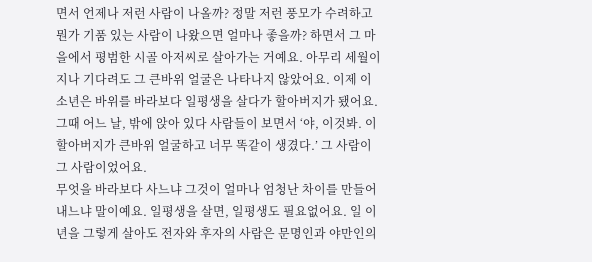면서 언제나 저런 사람이 나올까? 정말 저런 풍모가 수려하고 뭔가 기품 있는 사람이 나왔으면 얼마나 좋을까? 하면서 그 마을에서 평범한 시골 아저씨로 살아가는 거예요. 아무리 세월이 지나 기다려도 그 큰바위 얼굴은 나타나지 않았어요. 이제 이 소년은 바위를 바라보다 일평생을 살다가 할아버지가 됐어요. 그때 어느 날, 밖에 앉아 있다 사람들이 보면서 ‘야, 이것봐. 이 할아버지가 큰바위 얼굴하고 너무 똑같이 생겼다.’ 그 사람이 그 사람이었어요.
무엇을 바라보다 사느냐 그것이 얼마나 엄청난 차이를 만들어 내느냐 말이예요. 일평생을 살면, 일평생도 필요없어요. 일 이년을 그렇게 살아도 전자와 후자의 사람은 문명인과 야만인의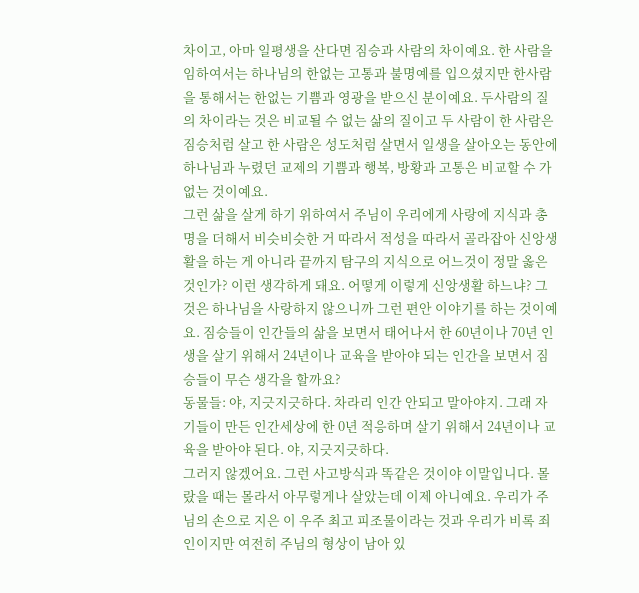차이고, 아마 일평생을 산다면 짐승과 사람의 차이예요. 한 사람을 임하여서는 하나님의 한없는 고통과 불명예를 입으셨지만 한사람을 통해서는 한없는 기쁨과 영광을 받으신 분이예요. 두사람의 질의 차이라는 것은 비교될 수 없는 삶의 질이고 두 사람이 한 사람은 짐승처럼 살고 한 사람은 성도처럼 살면서 일생을 살아오는 동안에 하나님과 누렸던 교제의 기쁨과 행복, 방황과 고통은 비교할 수 가 없는 것이예요.
그런 삶을 살게 하기 위하여서 주님이 우리에게 사랑에 지식과 총명을 더해서 비슷비슷한 거 따라서 적성을 따라서 골라잡아 신앙생활을 하는 게 아니라 끝까지 탐구의 지식으로 어느것이 정말 옳은 것인가? 이런 생각하게 돼요. 어떻게 이렇게 신앙생활 하느냐? 그것은 하나님을 사랑하지 않으니까 그런 편안 이야기를 하는 것이예요. 짐승들이 인간들의 삶을 보면서 태어나서 한 60년이나 70년 인생을 살기 위해서 24년이나 교육을 받아야 되는 인간을 보면서 짐승들이 무슨 생각을 할까요?
동물들: 야, 지긋지긋하다. 차라리 인간 안되고 말아야지. 그래 자기들이 만든 인간세상에 한 0년 적응하며 살기 위해서 24년이나 교육을 받아야 된다. 야, 지긋지긋하다.
그러지 않겠어요. 그런 사고방식과 똑같은 것이야 이말입니다. 몰랐을 때는 몰라서 아무렇게나 살았는데 이제 아니예요. 우리가 주님의 손으로 지은 이 우주 최고 피조물이라는 것과 우리가 비록 죄인이지만 여전히 주님의 형상이 남아 있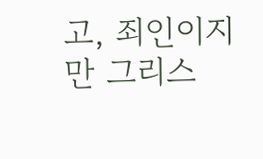고, 죄인이지만 그리스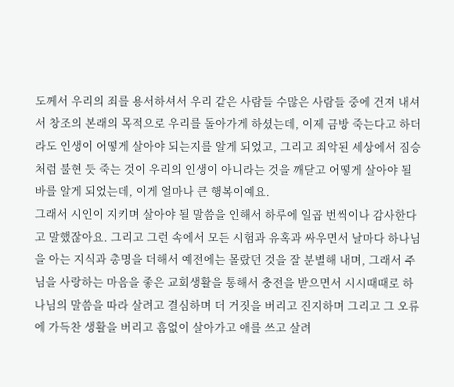도께서 우리의 죄를 용서하셔서 우리 같은 사람들 수많은 사람들 중에 건져 내셔서 창조의 본래의 목적으로 우리를 돌아가게 하셨는데, 이제 금방 죽는다고 하더라도 인생이 어떻게 살아야 되는지를 알게 되었고, 그리고 죄악된 세상에서 짐승처럼 불현 듯 죽는 것이 우리의 인생이 아니라는 것을 깨닫고 어떻게 살아야 될 바를 알게 되었는데, 이게 얼마나 큰 행복이예요.
그래서 시인이 지키며 살아야 될 말씀을 인해서 하루에 일곱 번씩이나 감사한다고 말했잖아요. 그리고 그런 속에서 모든 시험과 유혹과 싸우면서 날마다 하나님을 아는 지식과 총명을 더해서 예전에는 몰랐던 것을 잘 분별해 내며, 그래서 주님을 사랑하는 마음을 좋은 교회생활을 통해서 충전을 받으면서 시시때때로 하나님의 말씀을 따라 살려고 결심하며 더 거짓을 버리고 진지하며 그리고 그 오류에 가득찬 생활을 버리고 흠없이 살아가고 애를 쓰고 살려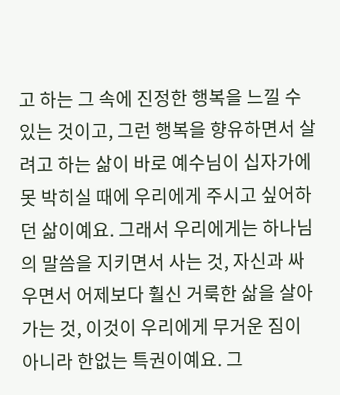고 하는 그 속에 진정한 행복을 느낄 수 있는 것이고, 그런 행복을 향유하면서 살려고 하는 삶이 바로 예수님이 십자가에 못 박히실 때에 우리에게 주시고 싶어하던 삶이예요. 그래서 우리에게는 하나님의 말씀을 지키면서 사는 것, 자신과 싸우면서 어제보다 훨신 거룩한 삶을 살아가는 것, 이것이 우리에게 무거운 짐이 아니라 한없는 특권이예요. 그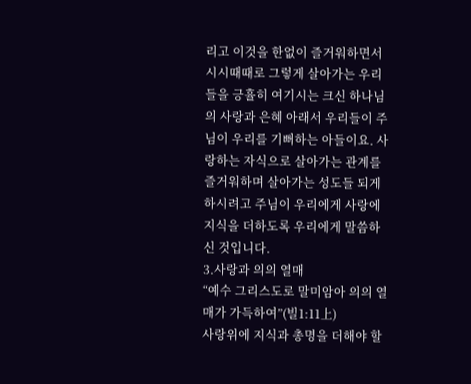리고 이것을 한없이 즐거워하면서 시시때때로 그렇게 살아가는 우리들을 긍휼히 여기시는 크신 하나님의 사랑과 은혜 아래서 우리들이 주님이 우리를 기뻐하는 아들이요. 사랑하는 자식으로 살아가는 관계를 즐거워하며 살아가는 성도들 되게 하시려고 주님이 우리에게 사랑에 지식을 더하도록 우리에게 말씀하신 것입니다.
3.사랑과 의의 열매
“예수 그리스도로 말미암아 의의 열매가 가득하여”(빌1:11上)
사랑위에 지식과 총명을 더해야 할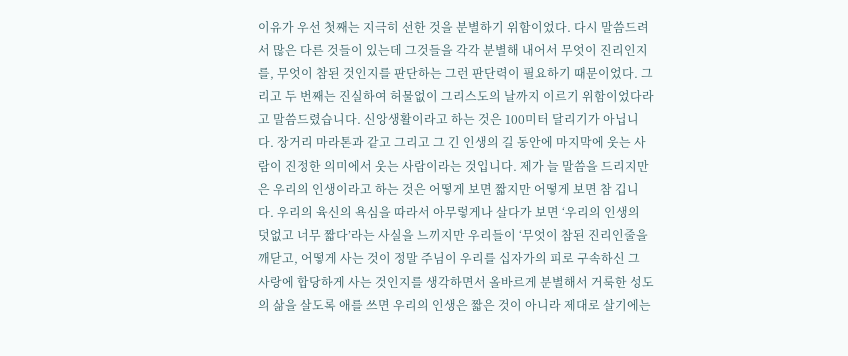이유가 우선 첫째는 지극히 선한 것을 분별하기 위함이었다. 다시 말씀드려서 많은 다른 것들이 있는데 그것들을 각각 분별해 내어서 무엇이 진리인지를, 무엇이 참된 것인지를 판단하는 그런 판단력이 필요하기 때문이었다. 그리고 두 번째는 진실하여 허물없이 그리스도의 날까지 이르기 위함이었다라고 말씀드렸습니다. 신앙생활이라고 하는 것은 100미터 달리기가 아닙니다. 장거리 마라톤과 같고 그리고 그 긴 인생의 길 동안에 마지막에 웃는 사람이 진정한 의미에서 웃는 사람이라는 것입니다. 제가 늘 말씀을 드리지만은 우리의 인생이라고 하는 것은 어떻게 보면 짧지만 어떻게 보면 참 깁니다. 우리의 육신의 욕심을 따라서 아무렇게나 살다가 보면 ‘우리의 인생의 덧없고 너무 짧다’라는 사실을 느끼지만 우리들이 ‘무엇이 참된 진리인줄을 깨닫고, 어떻게 사는 것이 정말 주님이 우리를 십자가의 피로 구속하신 그 사랑에 합당하게 사는 것인지를 생각하면서 올바르게 분별해서 거룩한 성도의 삶을 살도록 애를 쓰면 우리의 인생은 짧은 것이 아니라 제대로 살기에는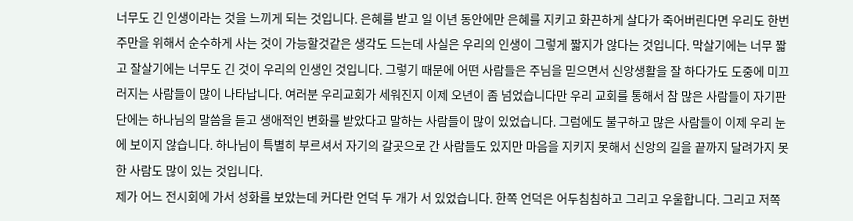너무도 긴 인생이라는 것을 느끼게 되는 것입니다. 은혜를 받고 일 이년 동안에만 은혜를 지키고 화끈하게 살다가 죽어버린다면 우리도 한번 주만을 위해서 순수하게 사는 것이 가능할것같은 생각도 드는데 사실은 우리의 인생이 그렇게 짧지가 않다는 것입니다. 막살기에는 너무 짧고 잘살기에는 너무도 긴 것이 우리의 인생인 것입니다. 그렇기 때문에 어떤 사람들은 주님을 믿으면서 신앙생활을 잘 하다가도 도중에 미끄러지는 사람들이 많이 나타납니다. 여러분 우리교회가 세워진지 이제 오년이 좀 넘었습니다만 우리 교회를 통해서 참 많은 사람들이 자기판단에는 하나님의 말씀을 듣고 생애적인 변화를 받았다고 말하는 사람들이 많이 있었습니다. 그럼에도 불구하고 많은 사람들이 이제 우리 눈에 보이지 않습니다. 하나님이 특별히 부르셔서 자기의 갈곳으로 간 사람들도 있지만 마음을 지키지 못해서 신앙의 길을 끝까지 달려가지 못한 사람도 많이 있는 것입니다.
제가 어느 전시회에 가서 성화를 보았는데 커다란 언덕 두 개가 서 있었습니다. 한쪽 언덕은 어두침침하고 그리고 우울합니다. 그리고 저쪽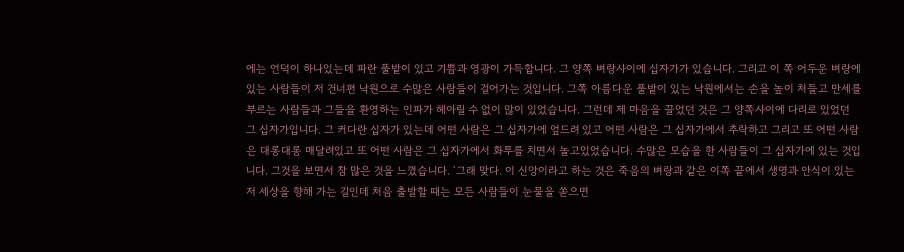에는 언덕이 하나있는데 파란 풀밭이 있고 기쁨과 영광이 가득합니다. 그 양쪽 벼랑사이에 십자가가 있습니다. 그리고 이 쪽 어두운 벼랑에 있는 사람들이 저 건너편 낙원으로 수많은 사람들이 걸어가는 것입니다. 그쪽 아름다운 풀밭이 있는 낙원에서는 손을 높이 처들고 만세를 부르는 사람들과 그들을 환영하는 인파가 헤아릴 수 없이 많이 있었습니다. 그런데 제 마음을 끌었던 것은 그 양쪽사이에 다리로 있었던 그 십자가입니다. 그 커다란 십자가 있는데 어떤 사람은 그 십자가에 엎드려 있고 어떤 사람은 그 십자가에서 추락하고 그리고 또 어떤 사람은 대롱대롱 매달려있고 또 어떤 사람은 그 십자가에서 화투를 치면서 놀고있었습니다. 수많은 모습을 한 사람들이 그 십자가에 있는 것입니다. 그것을 보면서 참 많은 것을 느꼈습니다. ‘그래 맞다. 이 신앙이라고 하는 것은 죽음의 벼랑과 같은 이쪽 끝에서 생명과 안식이 있는 저 세상을 향해 가는 길인데 처음 출발할 때는 모든 사람들이 눈물을 쏟으면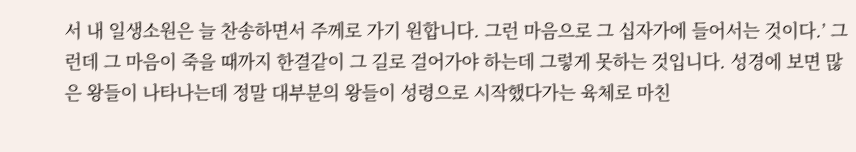서 내 일생소원은 늘 찬송하면서 주께로 가기 원합니다. 그런 마음으로 그 십자가에 들어서는 것이다.’ 그런데 그 마음이 죽을 때까지 한결같이 그 길로 걸어가야 하는데 그렇게 못하는 것입니다. 성경에 보면 많은 왕들이 나타나는데 정말 대부분의 왕들이 성령으로 시작했다가는 육체로 마친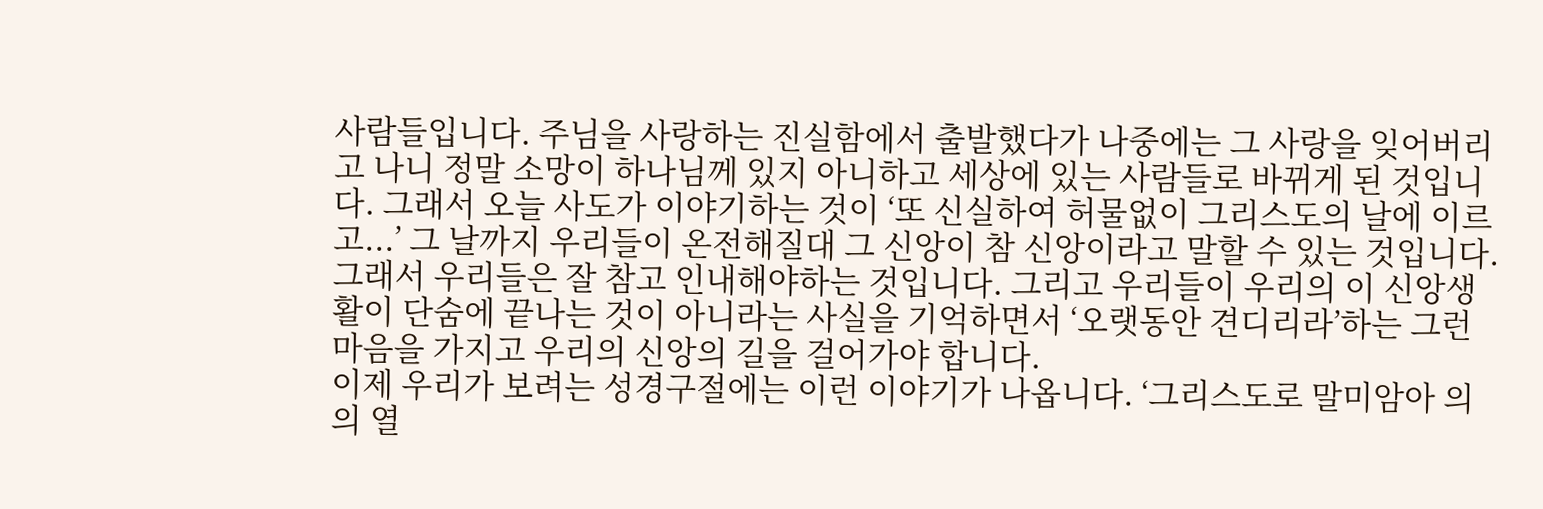사람들입니다. 주님을 사랑하는 진실함에서 출발했다가 나중에는 그 사랑을 잊어버리고 나니 정말 소망이 하나님께 있지 아니하고 세상에 있는 사람들로 바뀌게 된 것입니다. 그래서 오늘 사도가 이야기하는 것이 ‘또 신실하여 허물없이 그리스도의 날에 이르고...’ 그 날까지 우리들이 온전해질대 그 신앙이 참 신앙이라고 말할 수 있는 것입니다. 그래서 우리들은 잘 참고 인내해야하는 것입니다. 그리고 우리들이 우리의 이 신앙생활이 단숨에 끝나는 것이 아니라는 사실을 기억하면서 ‘오랫동안 견디리라’하는 그런 마음을 가지고 우리의 신앙의 길을 걸어가야 합니다.
이제 우리가 보려는 성경구절에는 이런 이야기가 나옵니다. ‘그리스도로 말미암아 의의 열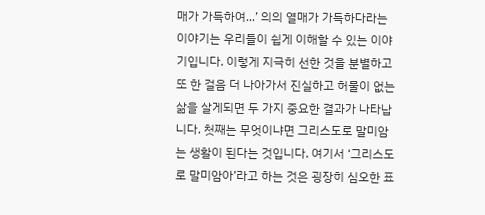매가 가득하여...’ 의의 열매가 가득하다라는 이야기는 우리들이 쉽게 이해할 수 있는 이야기입니다. 이렇게 지극히 선한 것을 분별하고 또 한 걸음 더 나아가서 진실하고 허물이 없는 삶을 살게되면 두 가지 중요한 결과가 나타납니다. 첫째는 무엇이냐면 그리스도로 말미암는 생활이 된다는 것입니다. 여기서 ‘그리스도로 말미암아’라고 하는 것은 굉장히 심오한 표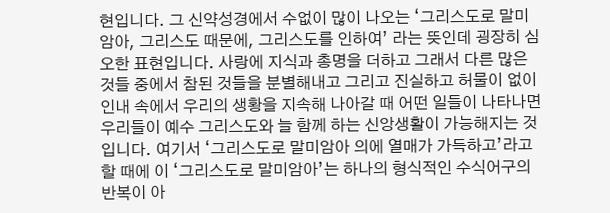현입니다. 그 신약성경에서 수없이 많이 나오는 ‘그리스도로 말미암아, 그리스도 때문에, 그리스도를 인하여’ 라는 뜻인데 굉장히 심오한 표현입니다. 사랑에 지식과 총명을 더하고 그래서 다른 많은 것들 중에서 참된 것들을 분별해내고 그리고 진실하고 허물이 없이 인내 속에서 우리의 생황을 지속해 나아갈 때 어떤 일들이 나타나면 우리들이 예수 그리스도와 늘 함께 하는 신앙생활이 가능해지는 것입니다. 여기서 ‘그리스도로 말미암아 의에 열매가 가득하고’라고 할 때에 이 ‘그리스도로 말미암아’는 하나의 형식적인 수식어구의 반복이 아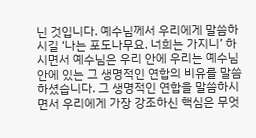닌 것입니다. 예수님께서 우리에게 말씀하시길 ‘나는 포도나무요. 너희는 가지니’ 하시면서 예수님은 우리 안에 우리는 예수님안에 있는 그 생명적인 연합의 비유를 말씀하셨습니다. 그 생명적인 연합을 말씀하시면서 우리에게 가장 강조하신 핵심은 무엇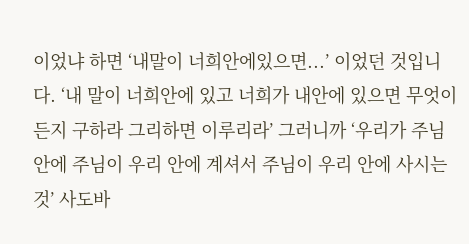이었냐 하면 ‘내말이 너희안에있으면...’ 이었던 것입니다. ‘내 말이 너희안에 있고 너희가 내안에 있으면 무엇이든지 구하라 그리하면 이루리라’ 그러니까 ‘우리가 주님안에 주님이 우리 안에 계셔서 주님이 우리 안에 사시는 것’ 사도바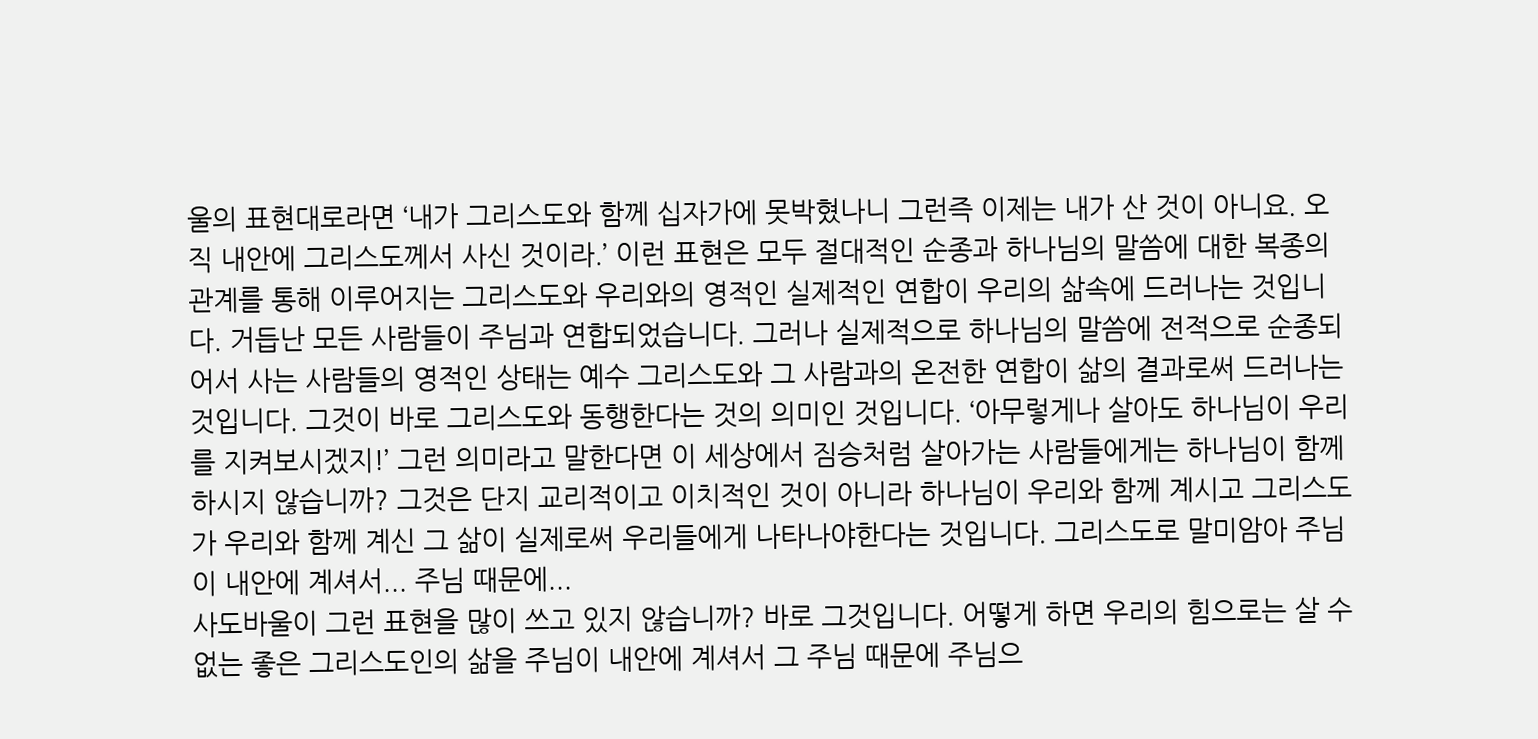울의 표현대로라면 ‘내가 그리스도와 함께 십자가에 못박혔나니 그런즉 이제는 내가 산 것이 아니요. 오직 내안에 그리스도께서 사신 것이라.’ 이런 표현은 모두 절대적인 순종과 하나님의 말씀에 대한 복종의 관계를 통해 이루어지는 그리스도와 우리와의 영적인 실제적인 연합이 우리의 삶속에 드러나는 것입니다. 거듭난 모든 사람들이 주님과 연합되었습니다. 그러나 실제적으로 하나님의 말씀에 전적으로 순종되어서 사는 사람들의 영적인 상태는 예수 그리스도와 그 사람과의 온전한 연합이 삶의 결과로써 드러나는 것입니다. 그것이 바로 그리스도와 동행한다는 것의 의미인 것입니다. ‘아무렇게나 살아도 하나님이 우리를 지켜보시겠지!’ 그런 의미라고 말한다면 이 세상에서 짐승처럼 살아가는 사람들에게는 하나님이 함께 하시지 않습니까? 그것은 단지 교리적이고 이치적인 것이 아니라 하나님이 우리와 함께 계시고 그리스도가 우리와 함께 계신 그 삶이 실제로써 우리들에게 나타나야한다는 것입니다. 그리스도로 말미암아 주님이 내안에 계셔서... 주님 때문에...
사도바울이 그런 표현을 많이 쓰고 있지 않습니까? 바로 그것입니다. 어떻게 하면 우리의 힘으로는 살 수 없는 좋은 그리스도인의 삶을 주님이 내안에 계셔서 그 주님 때문에 주님으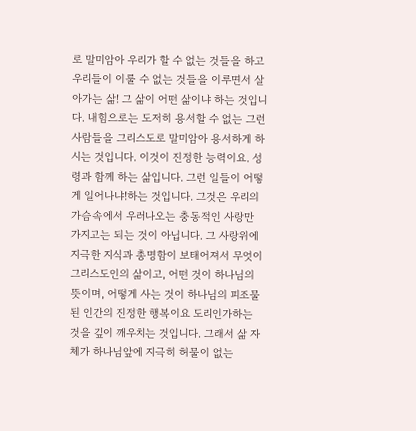로 말미암아 우리가 할 수 없는 것들을 하고 우리들이 이룰 수 없는 것들을 이루면서 살아가는 삶! 그 삶이 어떤 삶이냐 하는 것입니다. 내힘으로는 도저히 용서할 수 없는 그런 사람들을 그리스도로 말미암아 용서하게 하시는 것입니다. 이것이 진정한 능력이요. 성령과 함께 하는 삶입니다. 그런 일들이 어떻게 일어나냐!하는 것입니다. 그것은 우리의 가슴속에서 우러나오는 충동적인 사랑만 가지고는 되는 것이 아닙니다. 그 사랑위에 지극한 지식과 총명함이 보태어져서 무엇이 그리스도인의 삶이고, 어떤 것이 하나님의 뜻이며, 어떻게 사는 것이 하나님의 피조물된 인간의 진정한 행복이요 도리인가하는 것을 깊이 깨우치는 것입니다. 그래서 삶 자체가 하나님앞에 지극히 허물이 없는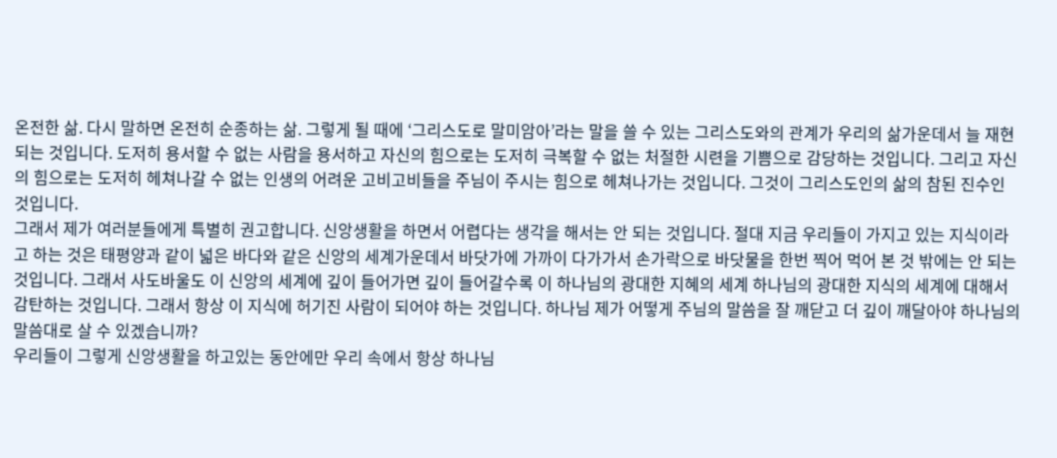온전한 삶. 다시 말하면 온전히 순종하는 삶. 그렇게 될 때에 ‘그리스도로 말미암아’라는 말을 쓸 수 있는 그리스도와의 관계가 우리의 삶가운데서 늘 재현되는 것입니다. 도저히 용서할 수 없는 사람을 용서하고 자신의 힘으로는 도저히 극복할 수 없는 처절한 시련을 기쁨으로 감당하는 것입니다. 그리고 자신의 힘으로는 도저히 헤쳐나갈 수 없는 인생의 어려운 고비고비들을 주님이 주시는 힘으로 헤쳐나가는 것입니다. 그것이 그리스도인의 삶의 참된 진수인 것입니다.
그래서 제가 여러분들에게 특별히 권고합니다. 신앙생활을 하면서 어렵다는 생각을 해서는 안 되는 것입니다. 절대 지금 우리들이 가지고 있는 지식이라고 하는 것은 태평양과 같이 넓은 바다와 같은 신앙의 세계가운데서 바닷가에 가까이 다가가서 손가락으로 바닷물을 한번 찍어 먹어 본 것 밖에는 안 되는 것입니다. 그래서 사도바울도 이 신앙의 세계에 깊이 들어가면 깊이 들어갈수록 이 하나님의 광대한 지혜의 세계 하나님의 광대한 지식의 세계에 대해서 감탄하는 것입니다. 그래서 항상 이 지식에 허기진 사람이 되어야 하는 것입니다. 하나님 제가 어떻게 주님의 말씀을 잘 깨닫고 더 깊이 깨달아야 하나님의 말씀대로 살 수 있겠습니까?
우리들이 그렇게 신앙생활을 하고있는 동안에만 우리 속에서 항상 하나님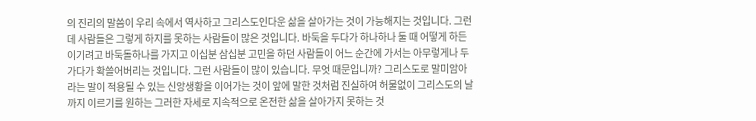의 진리의 말씀이 우리 속에서 역사하고 그리스도인다운 삶을 살아가는 것이 가능해지는 것입니다. 그런데 사람들은 그렇게 하지를 못하는 사람들이 많은 것입니다. 바둑을 두다가 하나하나 둘 때 어떻게 하든 이기려고 바둑돌하나를 가지고 이십분 삼십분 고민을 하던 사람들이 어느 순간에 가서는 아무렇게나 두가다가 확쓸어버리는 것입니다. 그런 사람들이 많이 있습니다. 무엇 때문입니까? 그리스도로 말미암아 라는 말이 적용될 수 있는 신앙생황을 이어가는 것이 앞에 말한 것처럼 진실하여 허물없이 그리스도의 날까지 이르기를 원하는 그러한 자세로 지속적으로 온전한 삶을 살아가지 못하는 것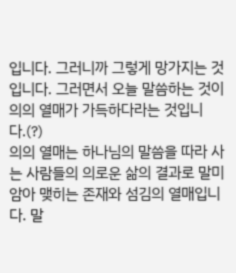입니다. 그러니까 그렇게 망가지는 것입니다. 그러면서 오늘 말씀하는 것이 의의 열매가 가득하다라는 것입니다.(?)
의의 열매는 하나님의 말씀을 따라 사는 사람들의 의로운 삶의 결과로 말미암아 맺히는 존재와 섬김의 열매입니다. 말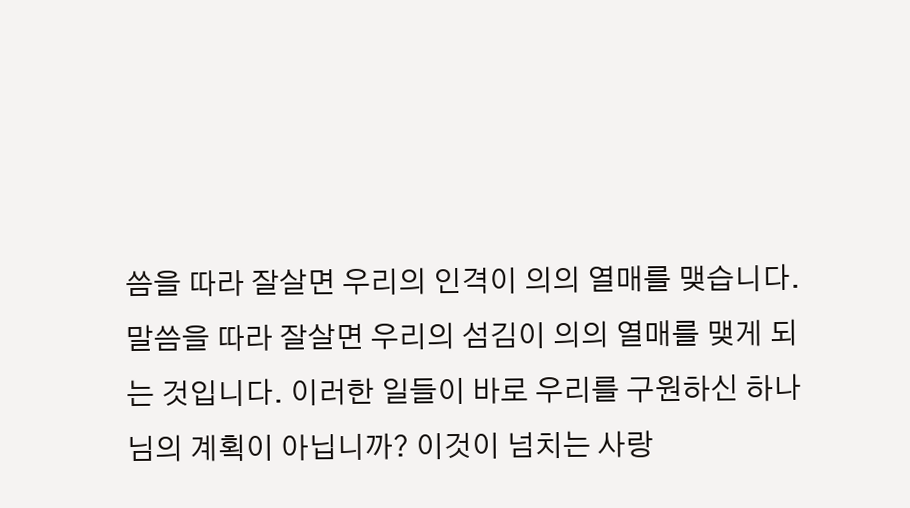씀을 따라 잘살면 우리의 인격이 의의 열매를 맺습니다. 말씀을 따라 잘살면 우리의 섬김이 의의 열매를 맺게 되는 것입니다. 이러한 일들이 바로 우리를 구원하신 하나님의 계획이 아닙니까? 이것이 넘치는 사랑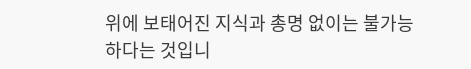위에 보태어진 지식과 총명 없이는 불가능하다는 것입니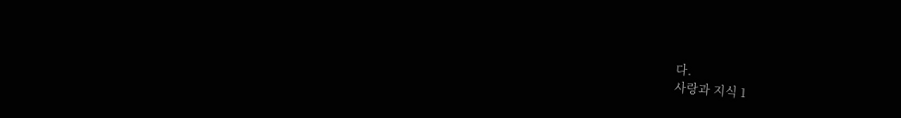다.
사랑과 지식 1